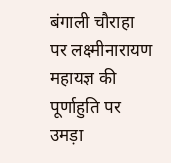बंगाली चौराहा पर लक्ष्मीनारायण महायज्ञ की पूर्णाहुति पर उमड़ा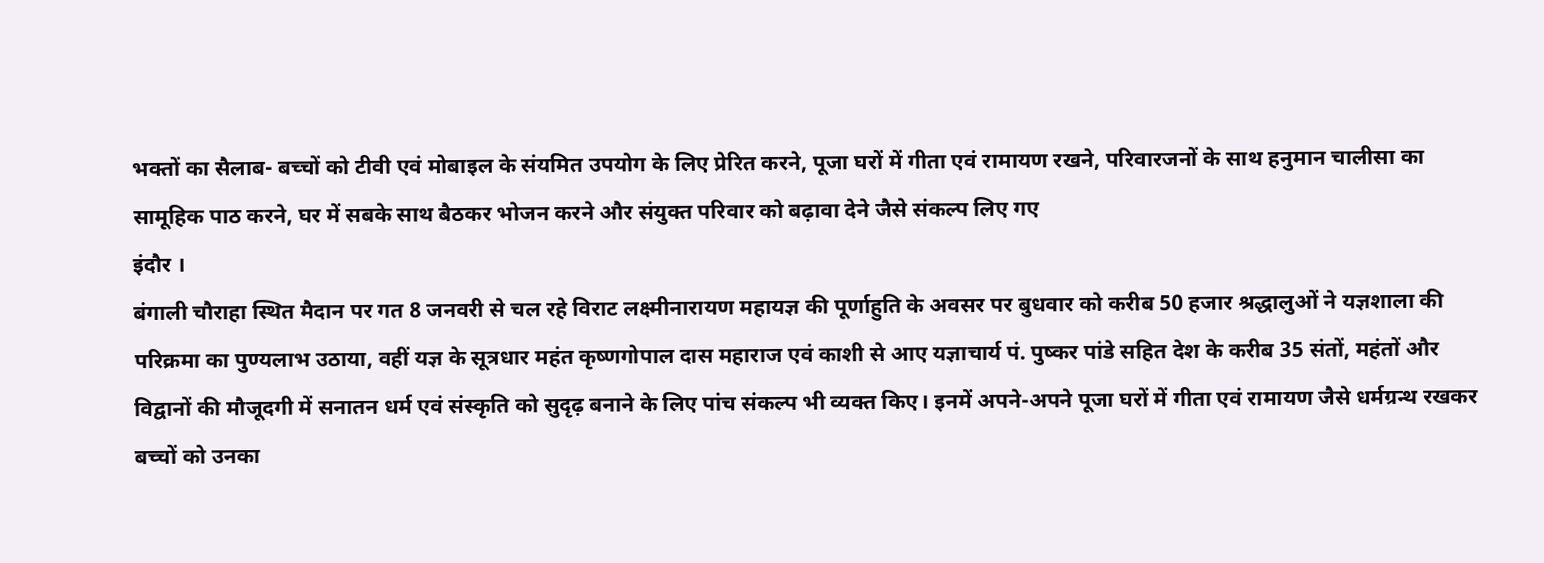भक्तों का सैलाब- बच्चों को टीवी एवं मोबाइल के संयमित उपयोग के लिए प्रेरित करने, पूजा घरों में गीता एवं रामायण रखने, परिवारजनों के साथ हनुमान चालीसा का सामूहिक पाठ करने, घर में सबके साथ बैठकर भोजन करने और संयुक्त परिवार को बढ़ावा देने जैसे संकल्प लिए गए
इंदौर ।
बंगाली चौराहा स्थित मैदान पर गत 8 जनवरी से चल रहे विराट लक्ष्मीनारायण महायज्ञ की पूर्णाहुति के अवसर पर बुधवार को करीब 50 हजार श्रद्धालुओं ने यज्ञशाला की परिक्रमा का पुण्यलाभ उठाया, वहीं यज्ञ के सूत्रधार महंत कृष्णगोपाल दास महाराज एवं काशी से आए यज्ञाचार्य पं. पुष्कर पांडे सहित देश के करीब 35 संतों, महंतों और विद्वानों की मौजूदगी में सनातन धर्म एवं संस्कृति को सुदृढ़ बनाने के लिए पांच संकल्प भी व्यक्त किए। इनमें अपने-अपने पूजा घरों में गीता एवं रामायण जैसे धर्मग्रन्थ रखकर बच्चों को उनका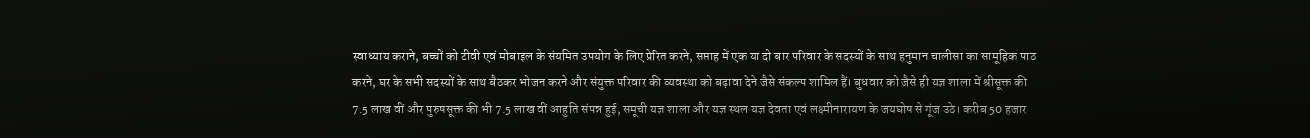स्वाध्याय कराने, बच्चों को टीवी एवं मोबाइल के संयमित उपयोग के लिए प्रेरित करने, सप्ताह में एक या दो बार परिवार के सदस्यों के साथ हनुमान चालीसा का सामूहिक पाठ करने, घर के सभी सदस्यों के साथ बैठकर भोजन करने और संयुक्त परिवार की व्यवस्था को बढ़ावा देने जैसे संकल्प शामिल हैं। बुधवार को जैसे ही यज्ञ शाला में श्रीसूक्त की 7.5 लाख वीं और पुरुषसूक्त की भी 7.5 लाख वीं आहुति संपन्न हुई, समूची यज्ञ शाला और यज्ञ स्थल यज्ञ देवता एवं लक्ष्मीनारायण के जयघोष से गूंज उठे। करीब 50 हजार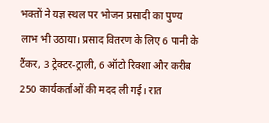भक्तों ने यज्ञ स्थल पर भोजन प्रसादी का पुण्य लाभ भी उठाया। प्रसाद वितरण के लिए 6 पानी के टैंकर, 3 ट्रेक्टर-ट्राली, 6 ऑटो रिक्शा और करीब 250 कार्यकर्ताओं की मदद ली गई। रात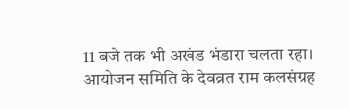11 बजे तक भी अखंड भंडारा चलता रहा।
आयोजन समिति के देवव्रत राम कलसंग्रह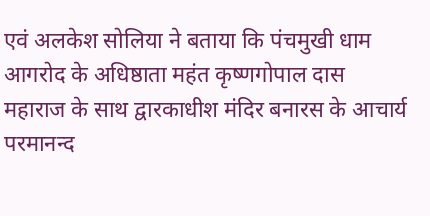एवं अलकेश सोलिया ने बताया कि पंचमुखी धाम आगरोद के अधिष्ठाता महंत कृष्णगोपाल दास महाराज के साथ द्वारकाधीश मंदिर बनारस के आचार्य परमानन्द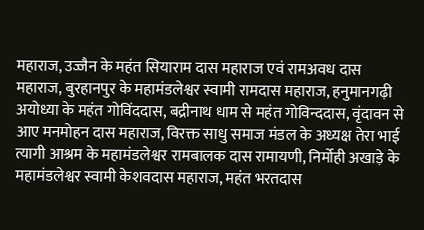महाराज, उज्जैन के महंत सियाराम दास महाराज एवं रामअवध दास महाराज, बुरहानपुर के महामंडलेश्वर स्वामी रामदास महाराज, हनुमानगढ़ी अयोध्या के महंत गोविंददास, बद्रीनाथ धाम से महंत गोविन्ददास, वृंदावन से आए मनमोहन दास महाराज, विरक्त साधु समाज मंडल के अध्यक्ष तेरा भाई त्यागी आश्रम के महामंडलेश्वर रामबालक दास रामायणी, निर्मोही अखाड़े के महामंडलेश्वर स्वामी केशवदास महाराज, महंत भरतदास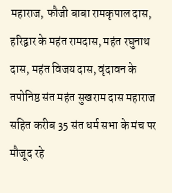महाराज, फौजी बाबा रामकृपाल दास, हरिद्वार के महंत रामदास, महंत रघुनाथ दास, महंत विजय दास, वृंदावन के तपोनिष्ठ संत महंत सुखराम दास महाराज सहित करीब 35 संत धर्म सभा के मंच पर मौजूद रहे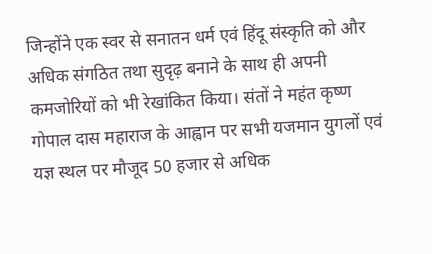जिन्होंने एक स्वर से सनातन धर्म एवं हिंदू संस्कृति को और अधिक संगठित तथा सुदृढ़ बनाने के साथ ही अपनी कमजोरियों को भी रेखांकित किया। संतों ने महंत कृष्ण गोपाल दास महाराज के आह्वान पर सभी यजमान युगलों एवं यज्ञ स्थल पर मौजूद 50 हजार से अधिक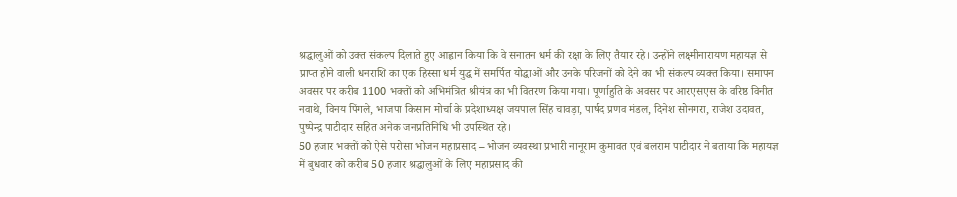श्रद्धालुओं को उक्त संकल्प दिलाते हुए आह्वान किया कि वे सनातन धर्म की रक्षा के लिए तैयार रहे। उन्होंने लक्ष्मीनारायण महायज्ञ से प्राप्त होने वाली धनराशि का एक हिस्सा धर्म युद्ध में समर्पित योद्धाओं और उनके परिजनों को देने का भी संकल्प व्यक्त किया। समापन अवसर पर करीब 1100 भक्तों को अभिमंत्रित श्रीयंत्र का भी वितरण किया गया। पूर्णाहुति के अवसर पर आरएसएस के वरिष्ठ विनीत नवाथे, विनय पिंगले, भाजपा किसान मोर्चा के प्रदेशाध्यक्ष जयपाल सिंह चावड़ा, पार्षद प्रणव मंडल, दिनेश सोनगरा, राजेश उदावत, पुष्पेन्द्र पाटीदार सहित अनेक जनप्रतिनिधि भी उपस्थित रहे।
50 हजार भक्तों को ऐसे परोसा भोजन महाप्रसाद – भोजन व्यवस्था प्रभारी नानूराम कुमावत एवं बलराम पाटीदार ने बताया कि महायज्ञ में बुधवार को करीब 50 हजार श्रद्धालुओं के लिए महाप्रसाद की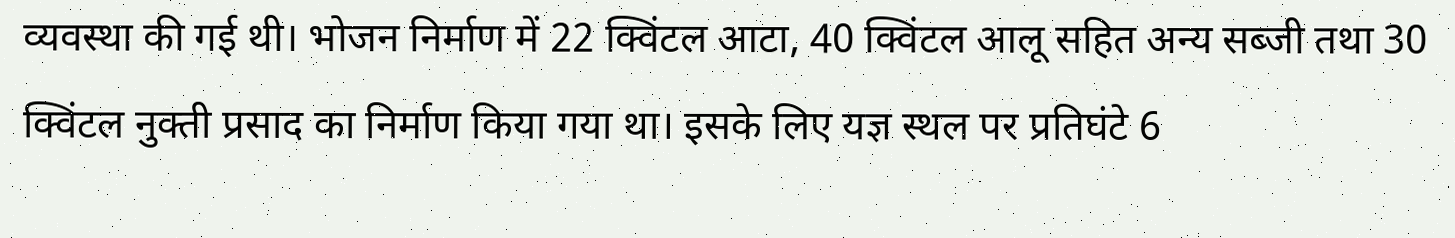व्यवस्था की गई थी। भोजन निर्माण में 22 क्विंटल आटा, 40 क्विंटल आलू सहित अन्य सब्जी तथा 30 क्विंटल नुक्ती प्रसाद का निर्माण किया गया था। इसके लिए यज्ञ स्थल पर प्रतिघंटे 6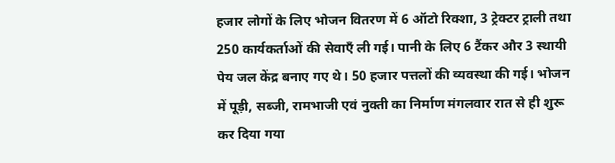हजार लोगों के लिए भोजन वितरण में 6 ऑटो रिक्शा, 3 ट्रेक्टर ट्राली तथा 250 कार्यकर्ताओं की सेवाएँ ली गई। पानी के लिए 6 टैंकर और 3 स्थायी पेय जल केंद्र बनाए गए थे। 50 हजार पत्तलों की व्यवस्था की गई। भोजन में पूड़ी, सब्जी, रामभाजी एवं नुक्ती का निर्माण मंगलवार रात से ही शुरू कर दिया गया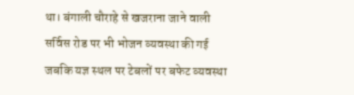था। बंगाली चौराहे से खजराना जाने वाली सर्विस रोड पर भी भोजन व्यवस्था की गई जबकि यज्ञ स्थल पर टेबलों पर बफेट व्यवस्था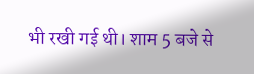भी रखी गई थी। शाम 5 बजे से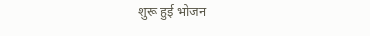शुरू हुई भोजन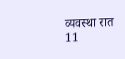व्यवस्था रात 11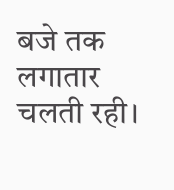बजे तक लगातार चलती रही।